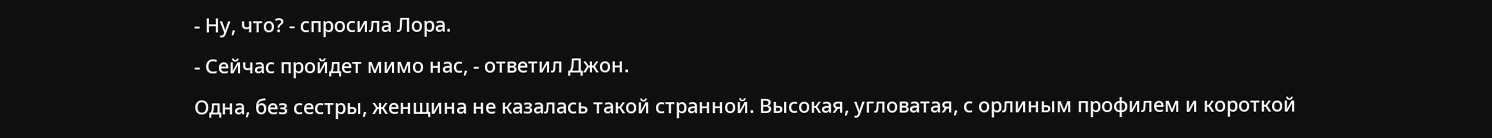- Ну, что? - спросила Лора.
- Сейчас пройдет мимо нас, - ответил Джон.
Одна, без сестры, женщина не казалась такой странной. Высокая, угловатая, с орлиным профилем и короткой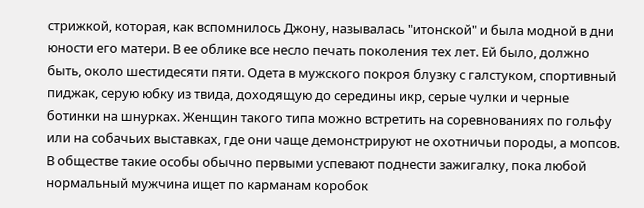стрижкой, которая, как вспомнилось Джону, называлась "итонской" и была модной в дни юности его матери. В ее облике все несло печать поколения тех лет. Ей было, должно быть, около шестидесяти пяти. Одета в мужского покроя блузку с галстуком, спортивный пиджак, серую юбку из твида, доходящую до середины икр, серые чулки и черные ботинки на шнурках. Женщин такого типа можно встретить на соревнованиях по гольфу или на собачьих выставках, где они чаще демонстрируют не охотничьи породы, а мопсов. В обществе такие особы обычно первыми успевают поднести зажигалку, пока любой нормальный мужчина ищет по карманам коробок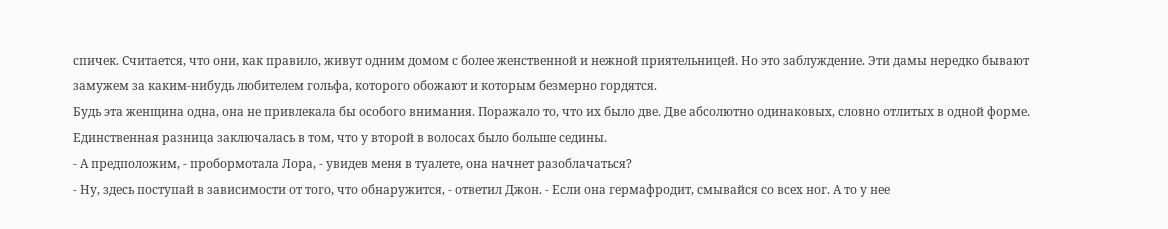спичек. Считается, что они, как правило, живут одним домом с более женственной и нежной приятельницей. Но это заблуждение. Эти дамы нередко бывают замужем за каким-нибудь любителем гольфа, которого обожают и которым безмерно гордятся.
Будь эта женщина одна, она не привлекала бы особого внимания. Поражало то, что их было две. Две абсолютно одинаковых, словно отлитых в одной форме. Единственная разница заключалась в том, что у второй в волосах было больше седины.
- А предположим, - пробормотала Лора, - увидев меня в туалете, она начнет разоблачаться?
- Ну, здесь поступай в зависимости от того, что обнаружится, - ответил Джон. - Если она гермафродит, смывайся со всех ног. А то у нее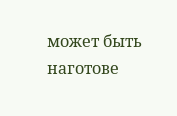может быть наготове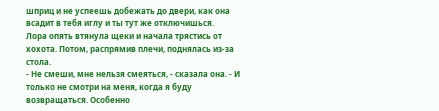шприц и не успеешь добежать до двери, как она всадит в тебя иглу и ты тут же отключишься.
Лора опять втянула щеки и начала трястись от хохота. Потом, распрямив плечи, поднялась из-за стола.
- Не смеши, мне нельзя смеяться, - сказала она. - И только не смотри на меня, когда я буду возвращаться. Особенно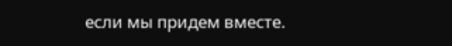если мы придем вместе.